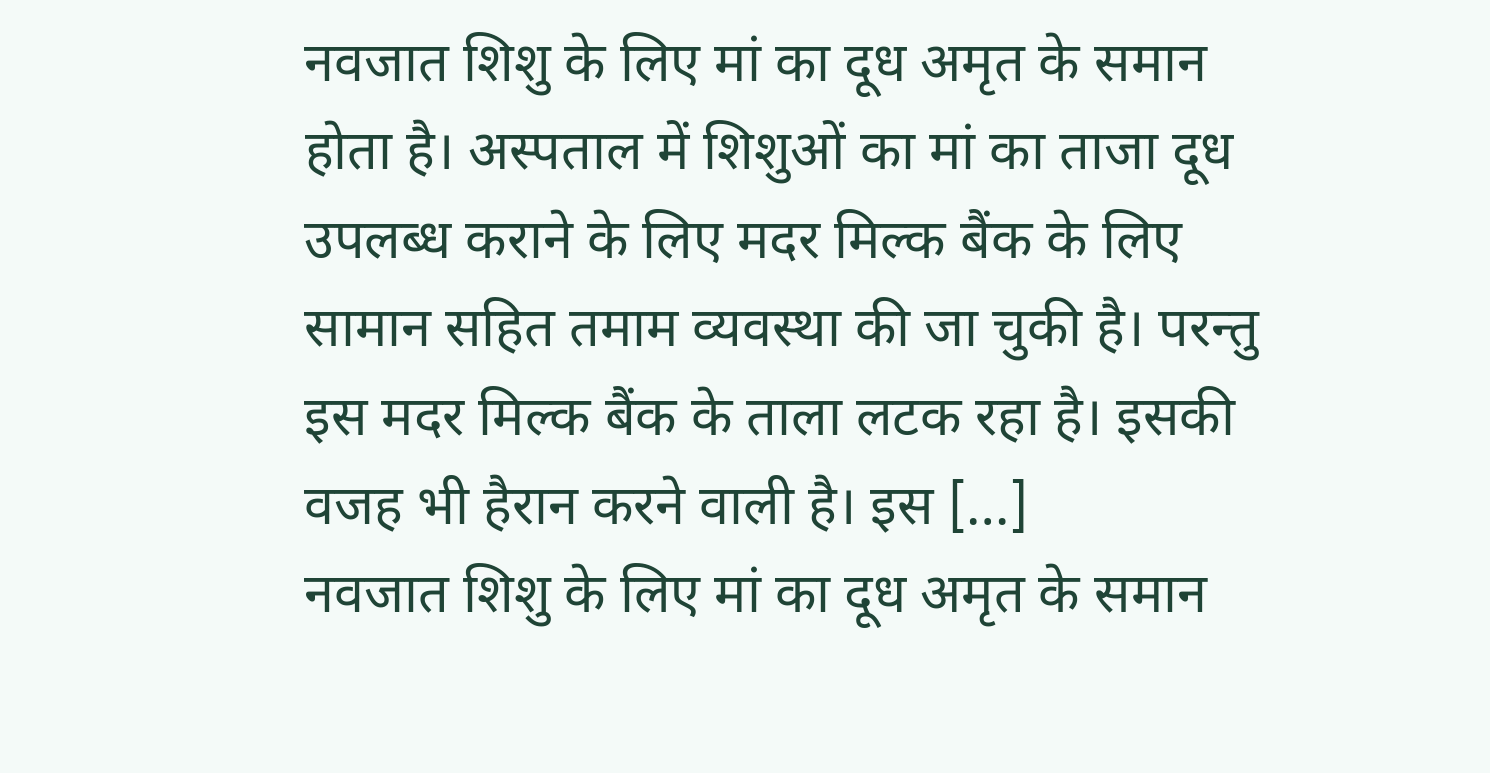नवजात शिशु के लिए मां का दूध अमृत के समान होता है। अस्पताल में शिशुओं का मां का ताजा दूध उपलब्ध कराने के लिए मदर मिल्क बैंक के लिए सामान सहित तमाम व्यवस्था की जा चुकी है। परन्तु इस मदर मिल्क बैंक के ताला लटक रहा है। इसकी वजह भी हैरान करने वाली है। इस […]
नवजात शिशु के लिए मां का दूध अमृत के समान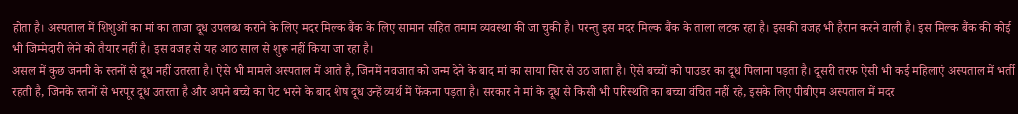होता है। अस्पताल में शिशुओं का मां का ताजा दूध उपलब्ध कराने के लिए मदर मिल्क बैंक के लिए सामान सहित तमाम व्यवस्था की जा चुकी है। परन्तु इस मदर मिल्क बैंक के ताला लटक रहा है। इसकी वजह भी हैरान करने वाली है। इस मिल्क बैंक की कोई भी जिम्मेदारी लेने को तैयार नहीं है। इस वजह से यह आठ साल से शुरू नहीं किया जा रहा है।
असल में कुछ जननी के स्तनों से दूध नहीं उतरता है। ऐसे भी मामले अस्पताल में आते है, जिनमें नवजात को जन्म देने के बाद मां का साया सिर से उठ जाता है। ऐसे बच्चों को पाउडर का दूध पिलाना पड़ता है। दूसरी तरफ ऐसी भी कई महिलाएं अस्पताल में भर्ती रहती है, जिनके स्तनों से भरपूर दूध उतरता है और अपने बच्चे का पेट भरने के बाद शेष दूध उन्हें व्यर्थ में फेंकना पड़ता है। सरकार ने मां के दूध से किसी भी परिस्थति का बच्चा वंचित नहीं रहे, इसके लिए पीबीएम अस्पताल में मदर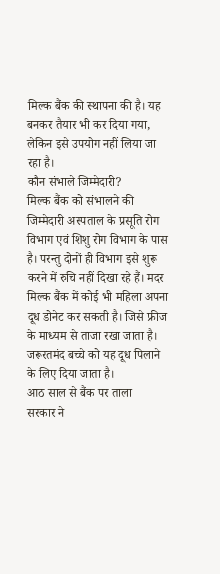मिल्क बैंक की स्थापना की है। यह बनकर तैयार भी कर दिया गया, लेकिन इसे उपयोग नहीं लिया जा रहा है।
कौन संभाले जिम्मेदारी?
मिल्क बैंक को संभालने की जिम्मेदारी अस्पताल के प्रसूति रोग विभाग एवं शिशु रोग विभाग के पास है। परन्तु दोनों ही विभाग इसे शुरू करने में रुचि नहीं दिखा रहे हैं। मदर मिल्क बैंक में कोई भी महिला अपना दूध डोनेट कर सकती है। जिसे फ्रीज के माध्यम से ताजा रखा जाता है। जरूरतमंद बच्चे को यह दूध पिलाने के लिए दिया जाता है।
आठ साल से बैंक पर ताला
सरकार ने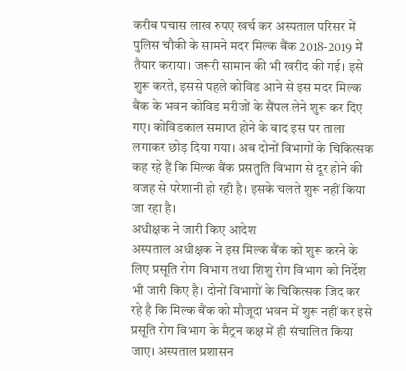करीब पचास लाख रुपए खर्च कर अस्पताल परिसर में पुलिस चौकी के सामने मदर मिल्क बैंक 2018-2019 में तैयार कराया। जरूरी सामान की भी खरीद की गई। इसे शुरू करते, इससे पहले कोविड आने से इस मदर मिल्क बैंक के भवन कोविड मरीजों के सैंपल लेने शुरू कर दिए गए। कोविडकाल समाप्त होने के बाद इस पर ताला लगाकर छोड़ दिया गया। अब दोनों विभागों के चिकित्सक कह रहे हैं कि मिल्क बैंक प्रसतुति विभाग से दूर होने की वजह से परेशानी हो रही है। इसके चलते शुरू नहीं किया जा रहा है।
अधीक्षक ने जारी किए आदेश
अस्पताल अधीक्षक ने इस मिल्क बैंक को शुरू करने के लिए प्रसूति रोग विभाग तथा शिशु रोग विभाग को निर्देश भी जारी किए है। दोनों विभागों के चिकित्सक जिद कर रहे है कि मिल्क बैंक को मौजूदा भवन में शुरू नहीं कर इसे प्रसूति रोग विभाग के मैट्रन कक्ष में ही संचालित किया जाए। अस्पताल प्रशासन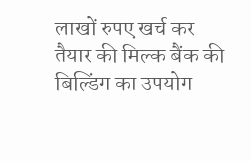लाखों रुपए खर्च कर तैयार की मिल्क बैंक की बिल्डिंग का उपयोग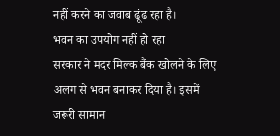नहीं करने का जवाब ढूंढ रहा है।
भवन का उपयोग नहीं हो रहा
सरकार ने मदर मिल्क बैंक खोलने के लिए अलग से भवन बनाकर दिया है। इसमें जरूरी सामान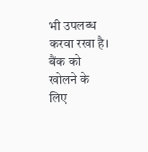भी उपलब्ध करवा रखा है। बैंक को खोलने के लिए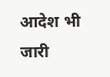आदेश भी जारी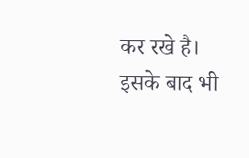कर रखे है। इसके बाद भी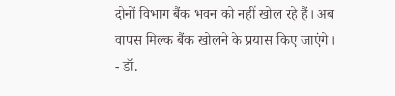दोनों विभाग बैंक भवन को नहीं खोल रहे हैं। अब वापस मिल्क बैंक खोलने के प्रयास किए जाएंगे।
- डॉ.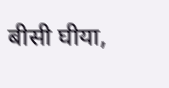बीसी घीया,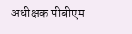अधीक्षक पीबीएम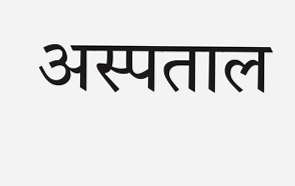अस्पताल